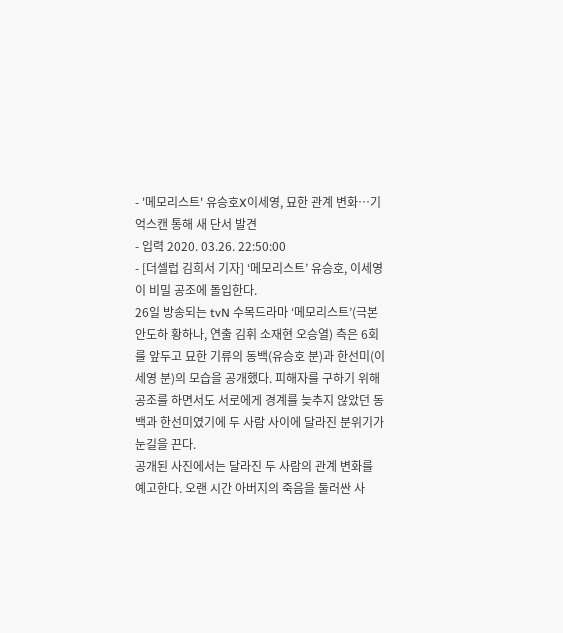- '메모리스트' 유승호X이세영, 묘한 관계 변화…기억스캔 통해 새 단서 발견
- 입력 2020. 03.26. 22:50:00
- [더셀럽 김희서 기자] ‘메모리스트’ 유승호, 이세영이 비밀 공조에 돌입한다.
26일 방송되는 tvN 수목드라마 ‘메모리스트’(극본 안도하 황하나, 연출 김휘 소재현 오승열) 측은 6회를 앞두고 묘한 기류의 동백(유승호 분)과 한선미(이세영 분)의 모습을 공개했다. 피해자를 구하기 위해 공조를 하면서도 서로에게 경계를 늦추지 않았던 동백과 한선미였기에 두 사람 사이에 달라진 분위기가 눈길을 끈다.
공개된 사진에서는 달라진 두 사람의 관계 변화를 예고한다. 오랜 시간 아버지의 죽음을 둘러싼 사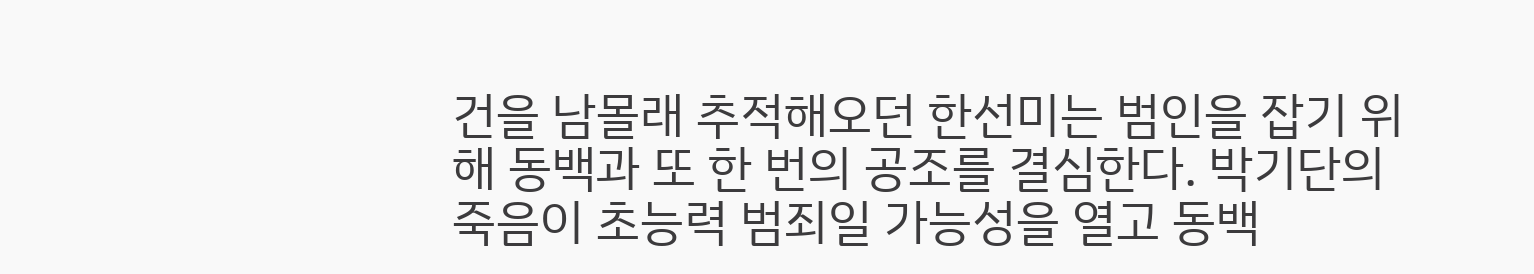건을 남몰래 추적해오던 한선미는 범인을 잡기 위해 동백과 또 한 번의 공조를 결심한다. 박기단의 죽음이 초능력 범죄일 가능성을 열고 동백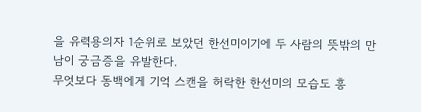을 유력용의자 1순위로 보았던 한선미이기에 두 사람의 뜻밖의 만남이 궁금증을 유발한다.
무엇보다 동백에게 기억 스캔을 허락한 한선미의 모습도 흥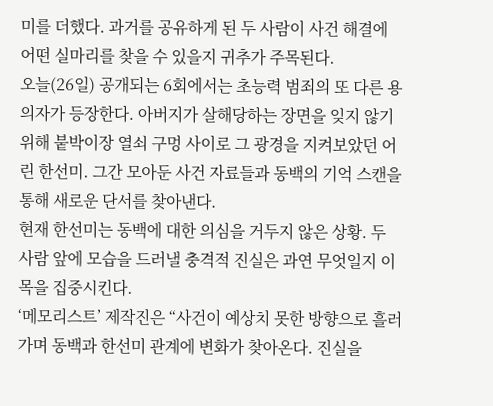미를 더했다. 과거를 공유하게 된 두 사람이 사건 해결에 어떤 실마리를 찾을 수 있을지 귀추가 주목된다.
오늘(26일) 공개되는 6회에서는 초능력 범죄의 또 다른 용의자가 등장한다. 아버지가 살해당하는 장면을 잊지 않기 위해 붙박이장 열쇠 구멍 사이로 그 광경을 지켜보았던 어린 한선미. 그간 모아둔 사건 자료들과 동백의 기억 스캔을 통해 새로운 단서를 찾아낸다.
현재 한선미는 동백에 대한 의심을 거두지 않은 상황. 두 사람 앞에 모습을 드러낼 충격적 진실은 과연 무엇일지 이목을 집중시킨다.
‘메모리스트’ 제작진은 “사건이 예상치 못한 방향으로 흘러가며 동백과 한선미 관계에 변화가 찾아온다. 진실을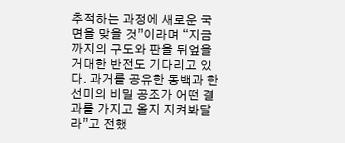추적하는 과정에 새로운 국면을 맞을 것”이라며 “지금까지의 구도와 판을 뒤엎을 거대한 반전도 기다리고 있다. 과거를 공유한 동백과 한선미의 비밀 공조가 어떤 결과를 가지고 올지 지켜봐달라”고 전했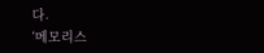다.
‘메모리스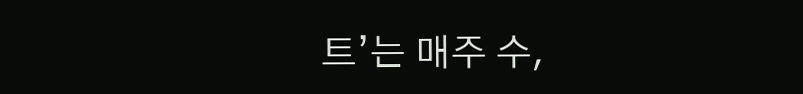트’는 매주 수,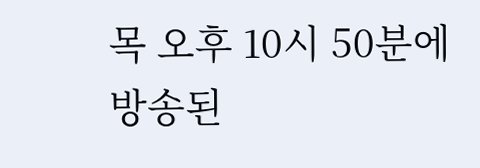목 오후 10시 50분에 방송된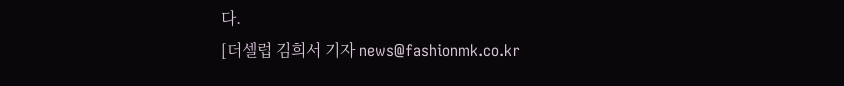다.
[더셀럽 김희서 기자 news@fashionmk.co.kr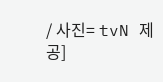/ 사진= tvN 제공]